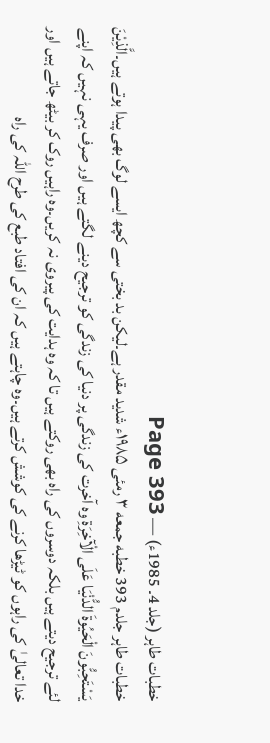خطبات طاہر (جلد 4۔ 1985ء) — Page 393
خطبات طاہر جلدم 393 خطبه جمعه ۳ رمئی ۱۹۸۵ء شدید مقدر ہے۔لیکن بد بختی سے کچھ ایسے لوگ بھی پیدا ہوتے ہیں۔الَّذِيْنَ يَسْتَحِبُّونَ الْحَيُوةَ الدُّنْيَا عَلَى الْآخِرَةِ وہ آخرت کی زندگی پر دنیا کی زندگی کو ترجیح دینے لگتے ہیں اور صرف یہی نہیں کہ اپنے لئے ترجیح دیتے ہیں بلکہ دوسروں کی راہ بھی روکتے ہیں تا کہ وہ ہدایت کی پیروی نہ کریں۔وہ راہیں روک کر بیٹھ جاتے ہیں اور خدا تعالیٰ کی راہوں کو ٹیڑھا کرنے کی کوشش کرتے ہیں۔وہ چاہتے ہیں کہ ان کی افتاد طبع کی طرح اللہ کی راہ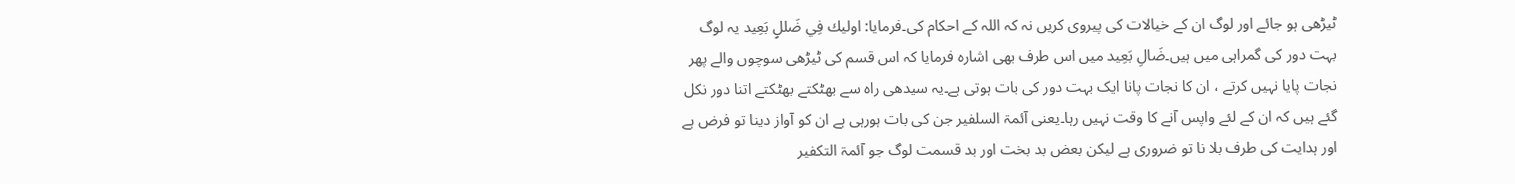ٹیڑھی ہو جائے اور لوگ ان کے خیالات کی پیروی کریں نہ کہ اللہ کے احکام کی۔فرمایا: اوليك فِي ضَللٍ بَعِید یہ لوگ بہت دور کی گمراہی میں ہیں۔ضَالِ بَعِید میں اس طرف بھی اشارہ فرمایا کہ اس قسم کی ٹیڑھی سوچوں والے پھر نجات پایا نہیں کرتے ، ان کا نجات پانا ایک بہت دور کی بات ہوتی ہے۔یہ سیدھی راہ سے بھٹکتے بھٹکتے اتنا دور نکل گئے ہیں کہ ان کے لئے واپس آنے کا وقت نہیں رہا۔یعنی آئمۃ السلفیر جن کی بات ہورہی ہے ان کو آواز دینا تو فرض ہے اور ہدایت کی طرف بلا نا تو ضروری ہے لیکن بعض بد بخت اور بد قسمت لوگ جو آئمۃ التکفیر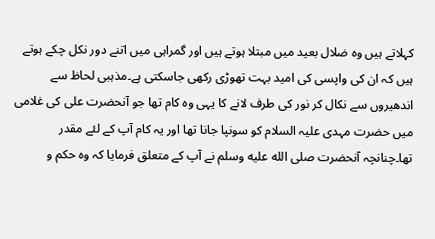کہلاتے ہیں وہ ضلال بعید میں مبتلا ہوتے ہیں اور گمراہی میں اتنے دور نکل چکے ہوتے ہیں کہ ان کی واپسی کی امید بہت تھوڑی رکھی جاسکتی ہے۔مذہبی لحاظ سے اندھیروں سے نکال کر نور کی طرف لانے کا یہی وہ کام تھا جو آنحضرت علی کی غلامی میں حضرت مہدی علیہ السلام کو سونپا جانا تھا اور یہ کام آپ کے لئے مقدر تھا۔چنانچہ آنحضرت صلى الله عليه وسلم نے آپ کے متعلق فرمایا کہ وہ حکم و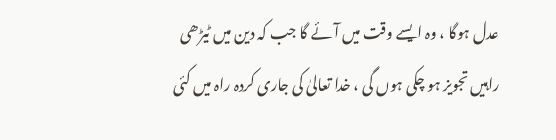عدل ہوگا ، وہ ایسے وقت میں آئے گا جب کہ دین میں ٹیڑھی راہیں تجویز ہو چکی ہوں گی ، خدا تعالیٰ کی جاری کردہ راہ میں کئی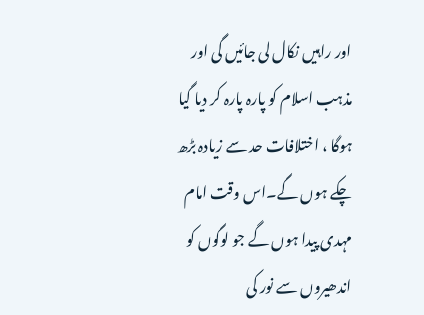اور راہیں نکال لی جائیں گی اور مذہب اسلام کو پارہ پارہ کر دیا گیا ہوگا ، اختلافات حد سے زیادہ بڑھ چکے ہوں گے۔اس وقت امام مہدی پیدا ہوں گے جو لوگوں کو اندھیروں سے نور کی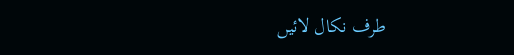طرف نکال لائیں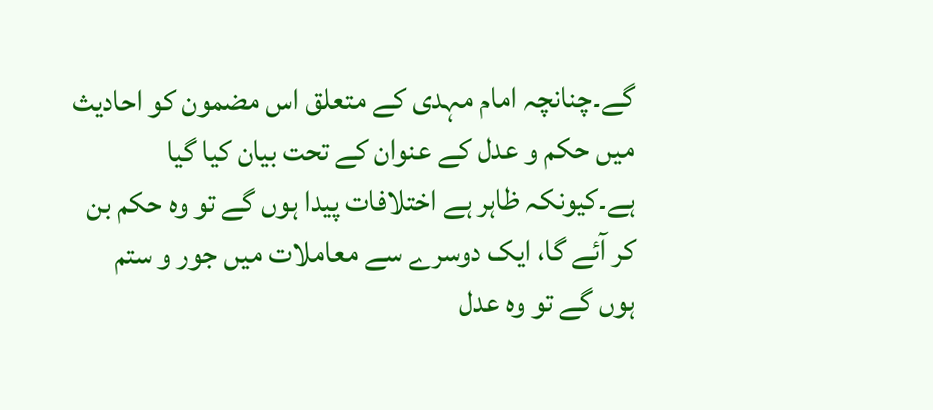گے۔چنانچہ امام مہدی کے متعلق اس مضمون کو احادیث میں حکم و عدل کے عنوان کے تحت بیان کیا گیا ہے۔کیونکہ ظاہر ہے اختلافات پیدا ہوں گے تو وہ حکم بن کر آئے گا، ایک دوسرے سے معاملات میں جور و ستم ہوں گے تو وہ عدل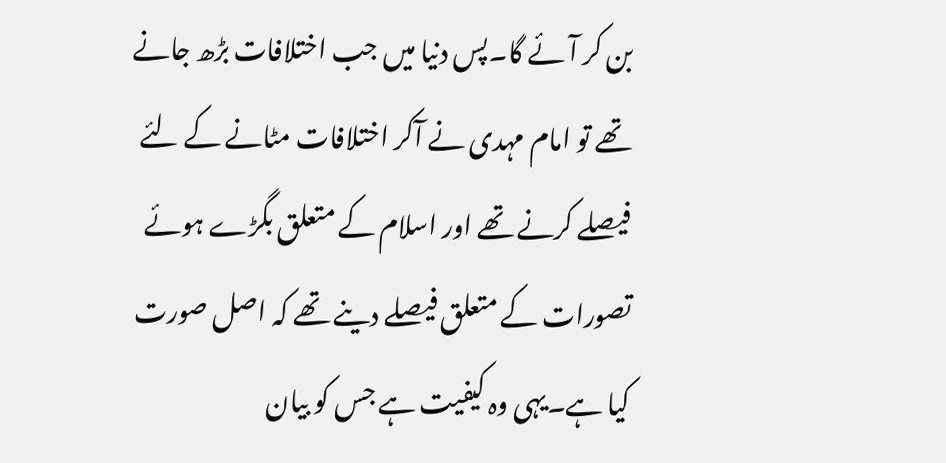بن کر آئے گا۔پس دنیا میں جب اختلافات بڑھ جانے تھے تو امام مہدی نے آکر اختلافات مٹانے کے لئے فیصلے کرنے تھے اور اسلام کے متعلق بگڑے ہوئے تصورات کے متعلق فیصلے دینے تھے کہ اصل صورت کیا ہے۔یہی وہ کیفیت ہے جس کو بیان